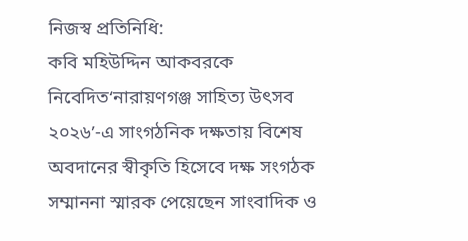নিজস্ব প্রতিনিধি:
কবি মহিউদ্দিন আকবরকে নিবেদিত‘নারায়ণগঞ্জ সাহিত্য উৎসব ২০২৬’-এ সাংগঠনিক দক্ষতায় বিশেষ অবদানের স্বীকৃতি হিসেবে দক্ষ সংগঠক সম্মাননা স্মারক পেয়েছেন সাংবাদিক ও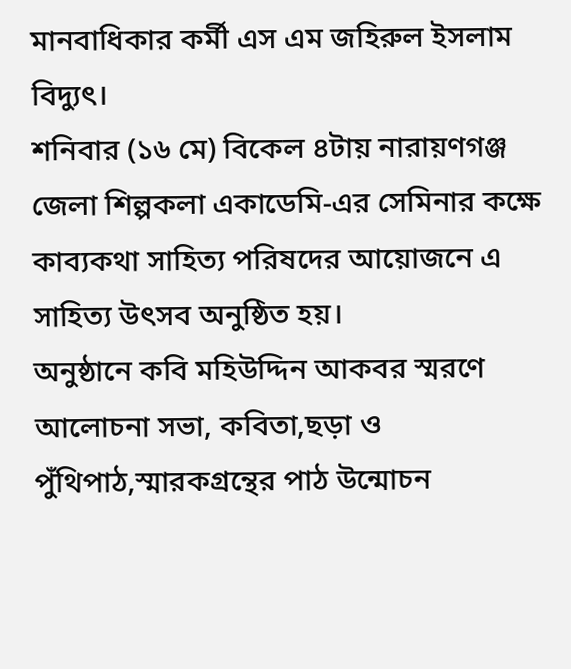মানবাধিকার কর্মী এস এম জহিরুল ইসলাম বিদ্যুৎ।
শনিবার (১৬ মে) বিকেল ৪টায় নারায়ণগঞ্জ জেলা শিল্পকলা একাডেমি-এর সেমিনার কক্ষে কাব্যকথা সাহিত্য পরিষদের আয়োজনে এ সাহিত্য উৎসব অনুষ্ঠিত হয়।
অনুষ্ঠানে কবি মহিউদ্দিন আকবর স্মরণে আলোচনা সভা, কবিতা,ছড়া ও পুঁথিপাঠ,স্মারকগ্রন্থের পাঠ উন্মোচন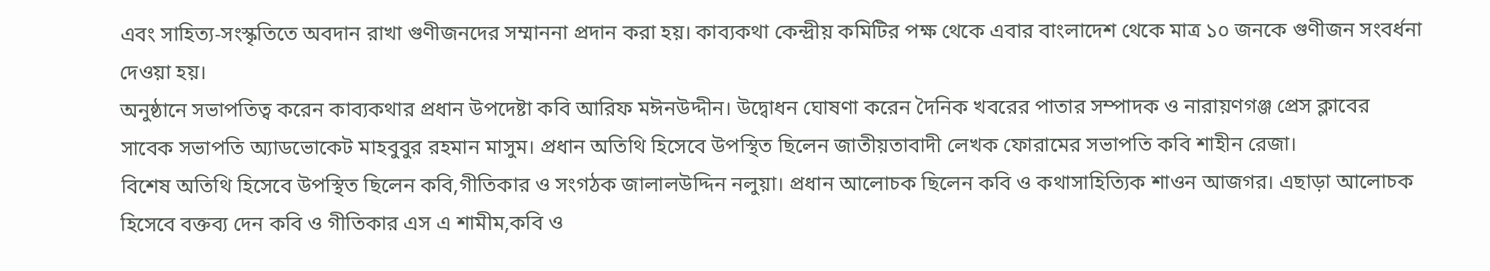এবং সাহিত্য-সংস্কৃতিতে অবদান রাখা গুণীজনদের সম্মাননা প্রদান করা হয়। কাব্যকথা কেন্দ্রীয় কমিটির পক্ষ থেকে এবার বাংলাদেশ থেকে মাত্র ১০ জনকে গুণীজন সংবর্ধনা দেওয়া হয়।
অনুষ্ঠানে সভাপতিত্ব করেন কাব্যকথার প্রধান উপদেষ্টা কবি আরিফ মঈনউদ্দীন। উদ্বোধন ঘোষণা করেন দৈনিক খবরের পাতার সম্পাদক ও নারায়ণগঞ্জ প্রেস ক্লাবের সাবেক সভাপতি অ্যাডভোকেট মাহবুবুর রহমান মাসুম। প্রধান অতিথি হিসেবে উপস্থিত ছিলেন জাতীয়তাবাদী লেখক ফোরামের সভাপতি কবি শাহীন রেজা।
বিশেষ অতিথি হিসেবে উপস্থিত ছিলেন কবি,গীতিকার ও সংগঠক জালালউদ্দিন নলুয়া। প্রধান আলোচক ছিলেন কবি ও কথাসাহিত্যিক শাওন আজগর। এছাড়া আলোচক হিসেবে বক্তব্য দেন কবি ও গীতিকার এস এ শামীম,কবি ও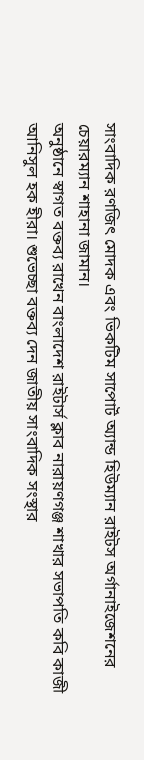সাংবাদিক রণজিৎ মোদক এবং ভিকটিম সাপোর্ট অ্যান্ড হিউম্যান রাইটস অর্গানাইজেশনের চেয়ারম্যান শাহানা জামান।
অনুষ্ঠানে স্বাগত বক্তব্য রাখেন বাংলাদেশ রাইটার্স ক্লাব নারায়ণগঞ্জ শাখার সভাপতি কবি কাজী আনিসুল হক হীরা। শুভেচ্ছা বক্তব্য দেন জাতীয় সাংবাদিক সংস্থার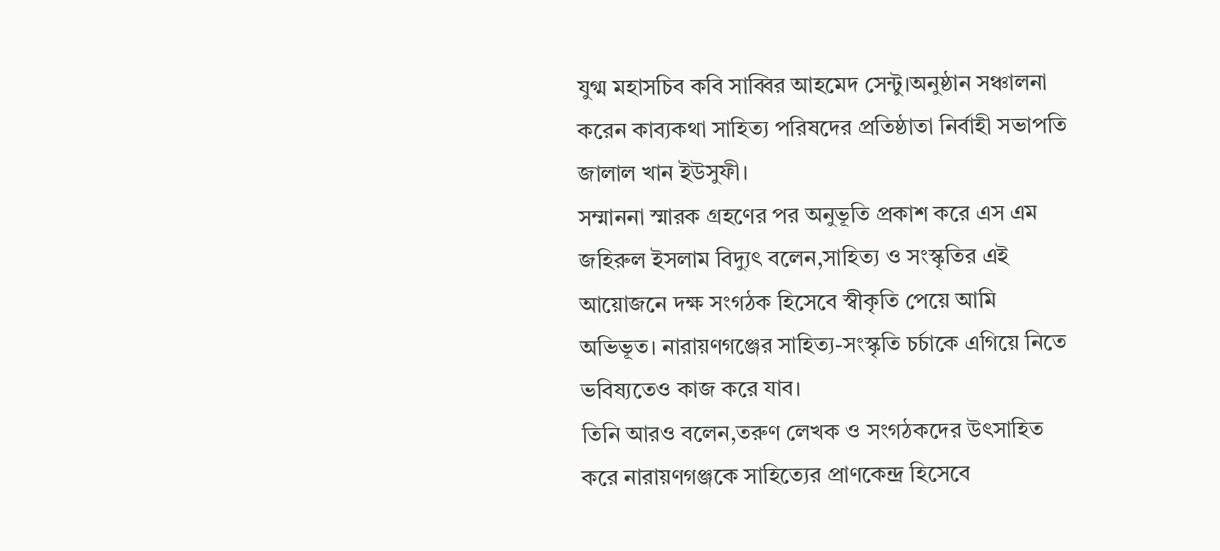যুগ্ম মহাসচিব কবি সাব্বির আহমেদ সেন্টু।অনুষ্ঠান সঞ্চালনা করেন কাব্যকথা সাহিত্য পরিষদের প্রতিষ্ঠাতা নির্বাহী সভাপতি জালাল খান ইউসুফী।
সম্মাননা স্মারক গ্রহণের পর অনুভূতি প্রকাশ করে এস এম জহিরুল ইসলাম বিদ্যুৎ বলেন,সাহিত্য ও সংস্কৃতির এই আয়োজনে দক্ষ সংগঠক হিসেবে স্বীকৃতি পেয়ে আমি অভিভূত। নারায়ণগঞ্জের সাহিত্য-সংস্কৃতি চর্চাকে এগিয়ে নিতে ভবিষ্যতেও কাজ করে যাব।
তিনি আরও বলেন,তরুণ লেখক ও সংগঠকদের উৎসাহিত করে নারায়ণগঞ্জকে সাহিত্যের প্রাণকেন্দ্র হিসেবে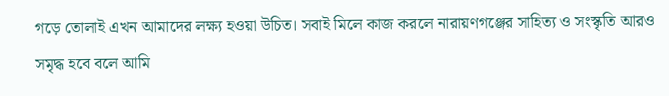গড়ে তোলাই এখন আমাদের লক্ষ্য হওয়া উচিত। সবাই মিলে কাজ করলে নারায়ণগঞ্জের সাহিত্য ও সংস্কৃতি আরও সমৃদ্ধ হবে বলে আমি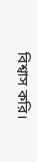বিশ্বাস করি।